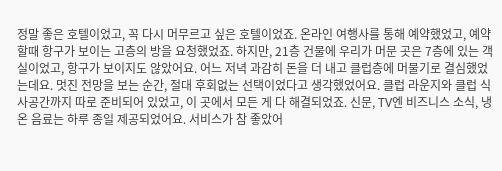정말 좋은 호텔이었고, 꼭 다시 머무르고 싶은 호텔이었죠. 온라인 여행사를 통해 예약했었고, 예약할때 항구가 보이는 고층의 방을 요청했었죠. 하지만, 21층 건물에 우리가 머문 곳은 7층에 있는 객실이었고, 항구가 보이지도 않았어요. 어느 저녁 과감히 돈을 더 내고 클럽층에 머물기로 결심했었는데요. 멋진 전망을 보는 순간, 절대 후회없는 선택이었다고 생각했었어요. 클럽 라운지와 클럽 식사공간까지 따로 준비되어 있었고, 이 곳에서 모든 게 다 해결되었죠. 신문, TV엔 비즈니스 소식, 냉온 음료는 하루 종일 제공되었어요. 서비스가 참 좋았어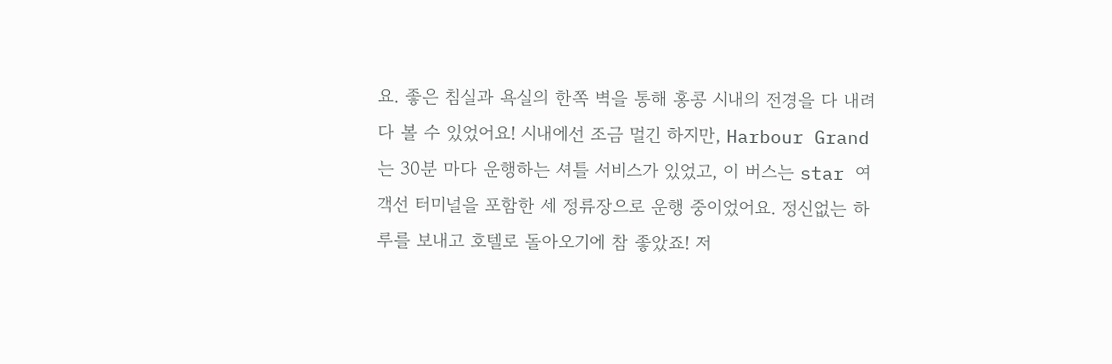요. 좋은 침실과 욕실의 한쪽 벽을 통해 홍콩 시내의 전경을 다 내려다 볼 수 있었어요! 시내에선 조금 멀긴 하지만, Harbour Grand는 30분 마다 운행하는 셔틀 서비스가 있었고, 이 버스는 star 여객선 터미널을 포함한 세 정류장으로 운행 중이었어요. 정신없는 하루를 보내고 호텔로 돌아오기에 참 좋았죠! 저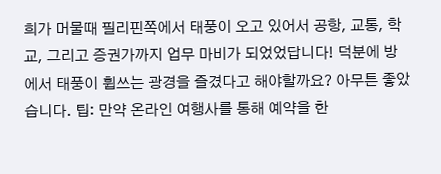희가 머물때 필리핀쪽에서 태풍이 오고 있어서 공항, 교통, 학교, 그리고 증권가까지 업무 마비가 되었었답니다! 덕분에 방에서 태풍이 휩쓰는 광경을 즐겼다고 해야할까요? 아무튼 좋았습니다. 팁: 만약 온라인 여행사를 통해 예약을 한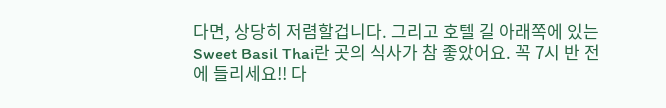다면, 상당히 저렴할겁니다. 그리고 호텔 길 아래쪽에 있는 Sweet Basil Thai란 곳의 식사가 참 좋았어요. 꼭 7시 반 전에 들리세요!! 다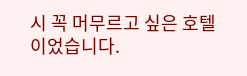시 꼭 머무르고 싶은 호텔이었습니다.